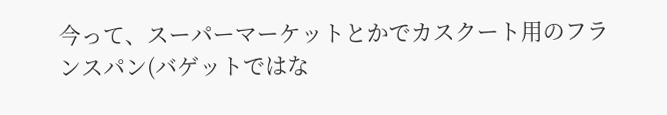今って、スーパーマーケットとかでカスクート用のフランスパン(バゲットではな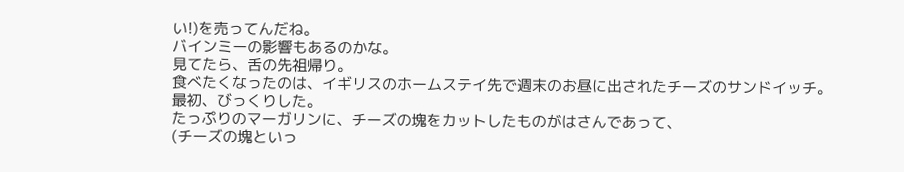い!)を売ってんだね。
バインミーの影響もあるのかな。
見てたら、舌の先祖帰り。
食べたくなったのは、イギリスのホームステイ先で週末のお昼に出されたチーズのサンドイッチ。
最初、びっくりした。
たっぷりのマーガリンに、チーズの塊をカットしたものがはさんであって、
(チーズの塊といっ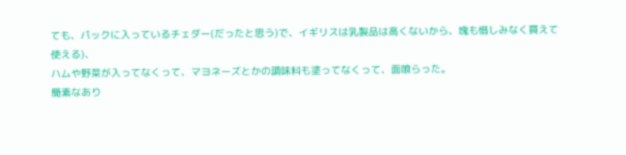ても、パックに入っているチェダー(だったと思う)で、イギリスは乳製品は高くないから、塊も惜しみなく買えて使える)、
ハムや野菜が入ってなくって、マヨネーズとかの調味料も塗ってなくって、面喰らった。
簡素なあり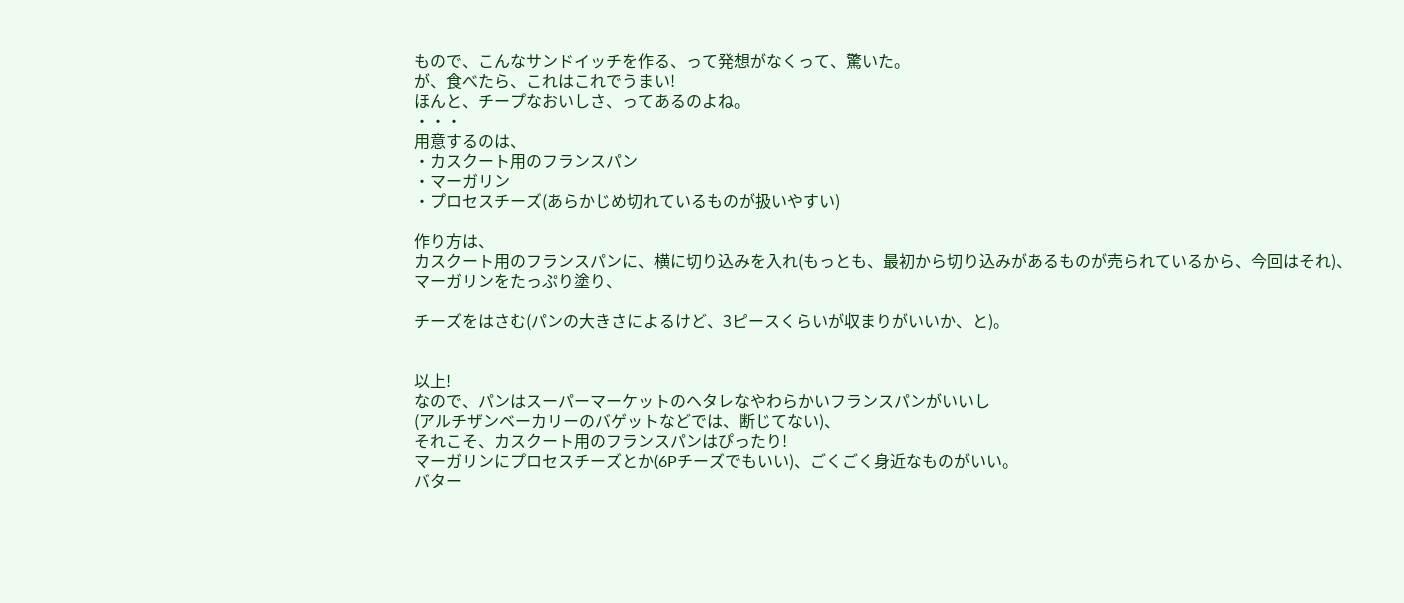もので、こんなサンドイッチを作る、って発想がなくって、驚いた。
が、食べたら、これはこれでうまい!
ほんと、チープなおいしさ、ってあるのよね。
・・・
用意するのは、
・カスクート用のフランスパン
・マーガリン
・プロセスチーズ(あらかじめ切れているものが扱いやすい)

作り方は、
カスクート用のフランスパンに、横に切り込みを入れ(もっとも、最初から切り込みがあるものが売られているから、今回はそれ)、
マーガリンをたっぷり塗り、

チーズをはさむ(パンの大きさによるけど、3ピースくらいが収まりがいいか、と)。


以上!
なので、パンはスーパーマーケットのヘタレなやわらかいフランスパンがいいし
(アルチザンベーカリーのバゲットなどでは、断じてない)、
それこそ、カスクート用のフランスパンはぴったり!
マーガリンにプロセスチーズとか(6Pチーズでもいい)、ごくごく身近なものがいい。
バター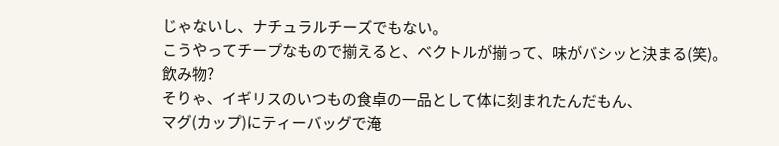じゃないし、ナチュラルチーズでもない。
こうやってチープなもので揃えると、ベクトルが揃って、味がバシッと決まる(笑)。
飲み物?
そりゃ、イギリスのいつもの食卓の一品として体に刻まれたんだもん、
マグ(カップ)にティーバッグで淹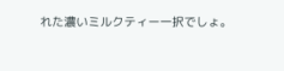れた濃いミルクティー一択でしょ。